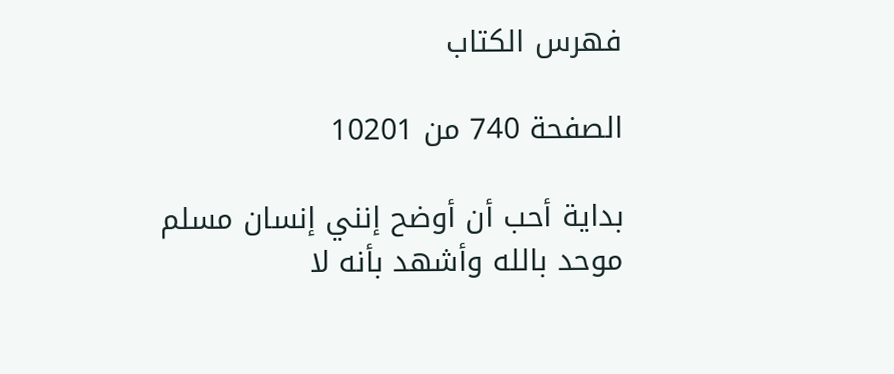فهرس الكتاب

الصفحة 740 من 10201

بداية أحب أن أوضح إنني إنسان مسلم موحد بالله وأشهد بأنه لا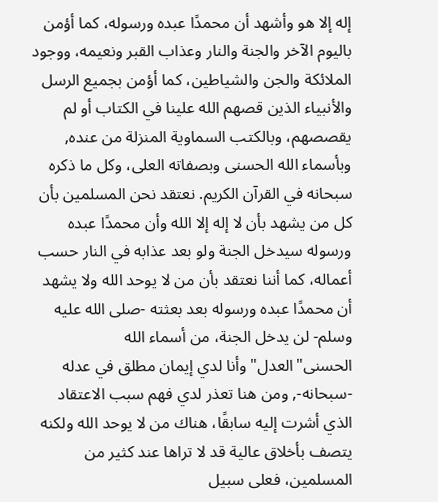إله إلا هو وأشهد أن محمدًا عبده ورسوله، كما أؤمن باليوم الآخر والجنة والنار وعذاب القبر ونعيمه، ووجود الملائكة والجن والشياطين، كما أؤمن بجميع الرسل والأنبياء الذين قصهم الله علينا في الكتاب أو لم يقصصهم، وبالكتب السماوية المنزلة من عنده, وبأسماء الله الحسنى وبصفاته العلى، وكل ما ذكره سبحانه في القرآن الكريم. نعتقد نحن المسلمين بأن كل من يشهد بأن لا إله إلا الله وأن محمدًا عبده ورسوله سيدخل الجنة ولو بعد عذابه في النار حسب أعماله، كما أننا نعتقد بأن من لا يوحد الله ولا يشهد أن محمدًا عبده ورسوله بعد بعثته -صلى الله عليه وسلم- لن يدخل الجنة، من أسماء الله الحسنى"العدل"وأنا لدي إيمان مطلق في عدله -سبحانه-, ومن هنا تعذر لدي فهم سبب الاعتقاد الذي أشرت إليه سابقًا، هناك من لا يوحد الله ولكنه يتصف بأخلاق عالية قد لا تراها عند كثير من المسلمين، فعلى سبيل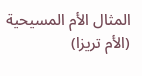المثال الأم المسيحية (الأم تريزا)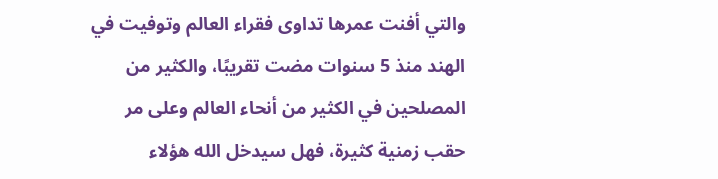والتي أفنت عمرها تداوى فقراء العالم وتوفيت في الهند منذ 5 سنوات مضت تقريبًا، والكثير من المصلحين في الكثير من أنحاء العالم وعلى مر حقب زمنية كثيرة، فهل سيدخل الله هؤلاء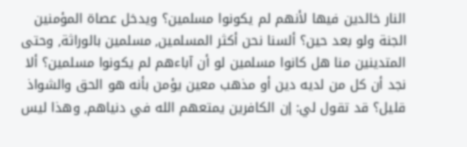النار خالدين فيها لأنهم لم يكونوا مسلمين؟ ويدخل عصاة المؤمنين الجنة ولو بعد حين؟ ألسنا نحن أكثر المسلمين, مسلمين بالوراثة, وحتى المتدينين منا هل كانوا مسلمين لو أن آباءهم لم يكونوا مسلمين؟ ألا نجد أن كل من لديه دين أو مذهب معين يؤمن بأنه هو الحق والشواذ قليل؟ قد تقول لي: إن الكافرين يمتعهم الله في دنياهم, وهذا ليس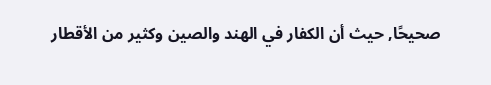صحيحًا, حيث أن الكفار في الهند والصين وكثير من الأقطار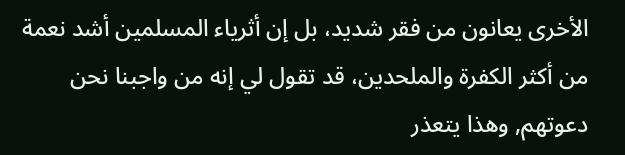الأخرى يعانون من فقر شديد، بل إن أثرياء المسلمين أشد نعمة من أكثر الكفرة والملحدين، قد تقول لي إنه من واجبنا نحن دعوتهم, وهذا يتعذر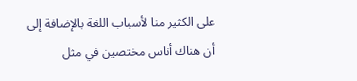على الكثير منا لأسباب اللغة بالإضافة إلى أن هناك أناس مختصين في مثل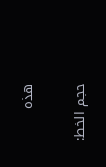هذه

حجم الخط: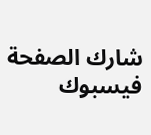شارك الصفحة
فيسبوك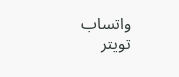واتساب تويتر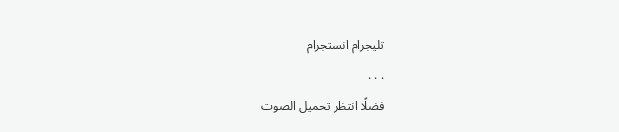تليجرام انستجرام
. . .
فضلًا انتظر تحميل الصوت